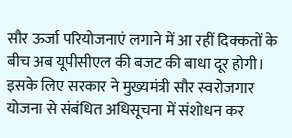सौर ऊर्जा परियोजनाएं लगाने में आ रहीं दिक्कतों के बीच अब यूपीसीएल की बजट की बाधा दूर होगी। इसके लिए सरकार ने मुख्यमंत्री सौर स्वरोजगार योजना से संबंधित अधिसूचना में संशोधन कर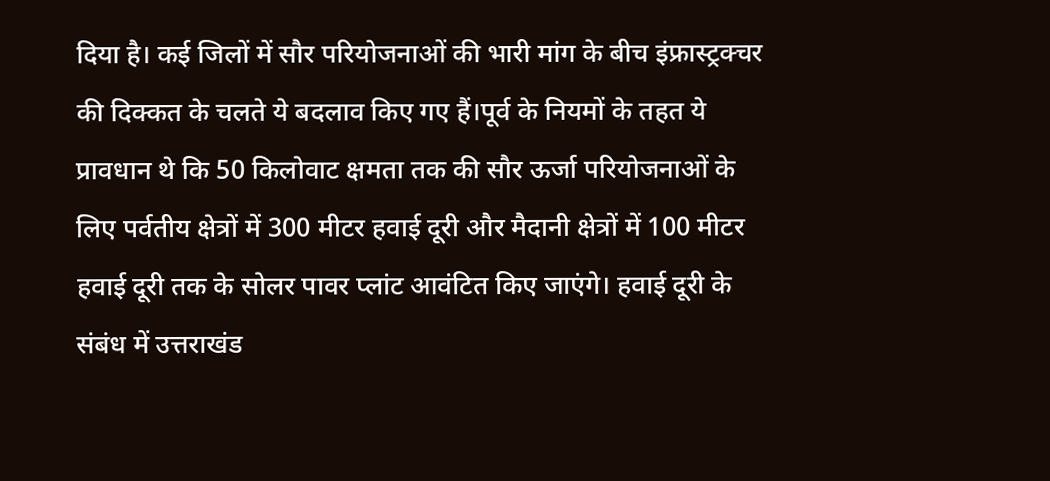दिया है। कई जिलों में सौर परियोजनाओं की भारी मांग के बीच इंफ्रास्ट्रक्चर की दिक्कत के चलते ये बदलाव किए गए हैं।पूर्व के नियमों के तहत ये प्रावधान थे कि 50 किलोवाट क्षमता तक की सौर ऊर्जा परियोजनाओं के लिए पर्वतीय क्षेत्रों में 300 मीटर हवाई दूरी और मैदानी क्षेत्रों में 100 मीटर हवाई दूरी तक के सोलर पावर प्लांट आवंटित किए जाएंगे। हवाई दूरी के संबंध में उत्तराखंड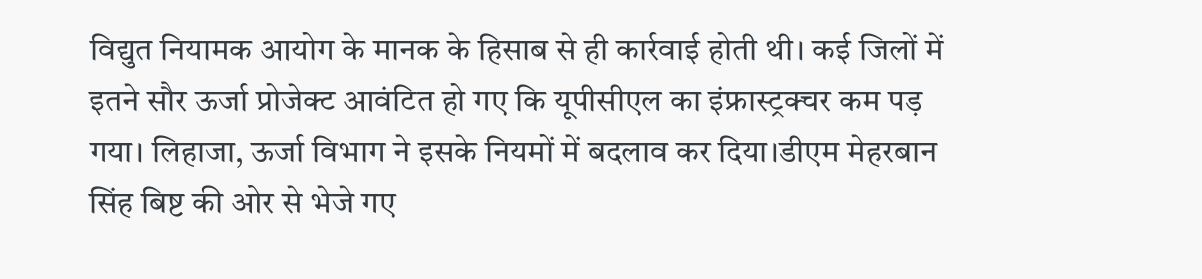विद्युत नियामक आयोग के मानक के हिसाब से ही कार्रवाई होती थी। कई जिलों में इतने सौर ऊर्जा प्रोजेक्ट आवंटित हो गए कि यूपीसीएल का इंफ्रास्ट्रक्चर कम पड़ गया। लिहाजा, ऊर्जा विभाग ने इसके नियमों में बदलाव कर दिया।डीएम मेहरबान सिंह बिष्ट की ओर से भेजे गए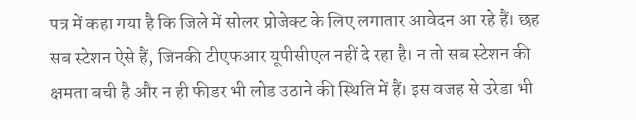पत्र में कहा गया है कि जिले में सोलर प्रोजेक्ट के लिए लगातार आवेदन आ रहे हैं। छह सब स्टेशन ऐसे हैं, जिनकी टीएफआर यूपीसीएल नहीं दे रहा है। न तो सब स्टेशन की क्षमता बची है और न ही फीडर भी लोड उठाने की स्थिति में हैं। इस वजह से उरेडा भी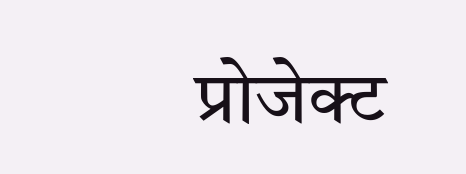प्रोजेक्ट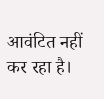आवंटित नहीं कर रहा है।